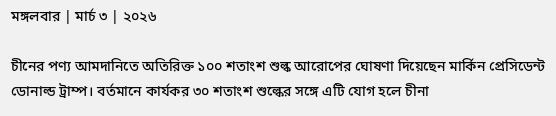মঙ্গলবার | মার্চ ৩ | ২০২৬

চীনের পণ্য আমদানিতে অতিরিক্ত ১০০ শতাংশ শুল্ক আরোপের ঘোষণা দিয়েছেন মার্কিন প্রেসিডেন্ট ডোনাল্ড ট্রাম্প। বর্তমানে কার্যকর ৩০ শতাংশ শুল্কের সঙ্গে এটি যোগ হলে চীনা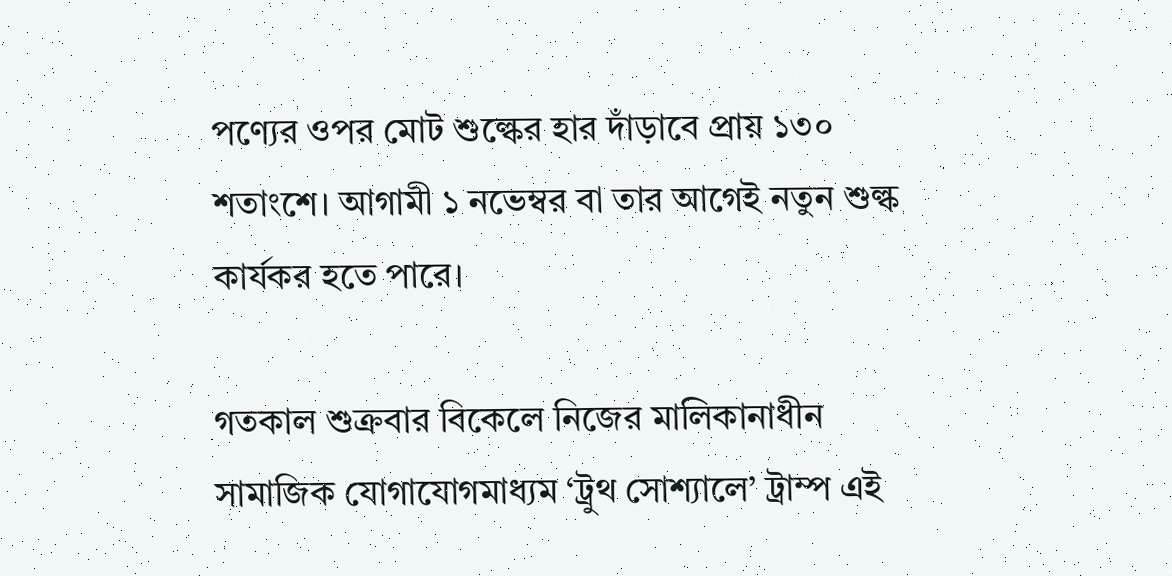পণ্যের ওপর মোট শুল্কের হার দাঁড়াবে প্রায় ১৩০ শতাংশে। আগামী ১ নভেম্বর বা তার আগেই নতুন শুল্ক কার্যকর হতে পারে।

গতকাল শুক্রবার বিকেলে নিজের মালিকানাধীন সামাজিক যোগাযোগমাধ্যম ‘ট্রুথ সোশ্যালে’ ট্রাম্প এই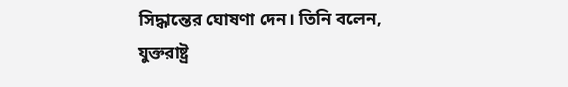সিদ্ধান্তের ঘোষণা দেন। তিনি বলেন, যুক্তরাষ্ট্র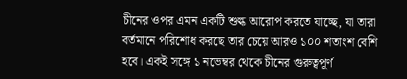চীনের ওপর এমন একটি শুল্ক আরোপ করতে যাচ্ছে, যা তারা বর্তমানে পরিশোধ করছে তার চেয়ে আরও ১০০ শতাংশ বেশি হবে। একই সঙ্গে ১ নভেম্বর থেকে চীনের গুরুত্বপূর্ণ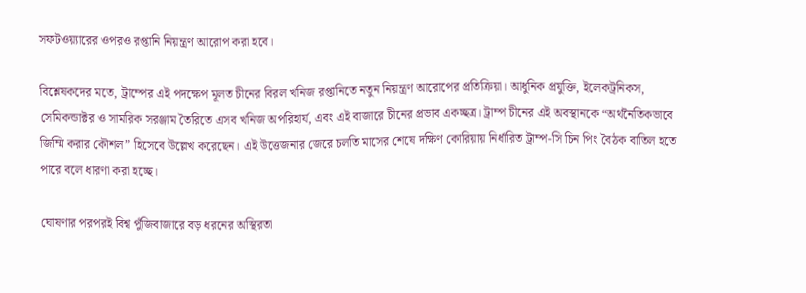সফটওয়্যারের ওপরও রপ্তানি নিয়ন্ত্রণ আরোপ করা হবে।

বিশ্লেষকদের মতে, ট্রাম্পের এই পদক্ষেপ মূলত চীনের বিরল খনিজ রপ্তানিতে নতুন নিয়ন্ত্রণ আরোপের প্রতিক্রিয়া। আধুনিক প্রযুক্তি, ইলেকট্রনিকস, সেমিকন্ডাক্টর ও সামরিক সরঞ্জাম তৈরিতে এসব খনিজ অপরিহার্য, এবং এই বাজারে চীনের প্রভাব একচ্ছত্র। ট্রাম্প চীনের এই অবস্থানকে “অর্থনৈতিকভাবে জিম্মি করার কৌশল” হিসেবে উল্লেখ করেছেন। এই উত্তেজনার জেরে চলতি মাসের শেষে দক্ষিণ কোরিয়ায় নির্ধারিত ট্রাম্প-সি চিন পিং বৈঠক বাতিল হতে পারে বলে ধারণা করা হচ্ছে।

ঘোষণার পরপরই বিশ্ব পুঁজিবাজারে বড় ধরনের অস্থিরতা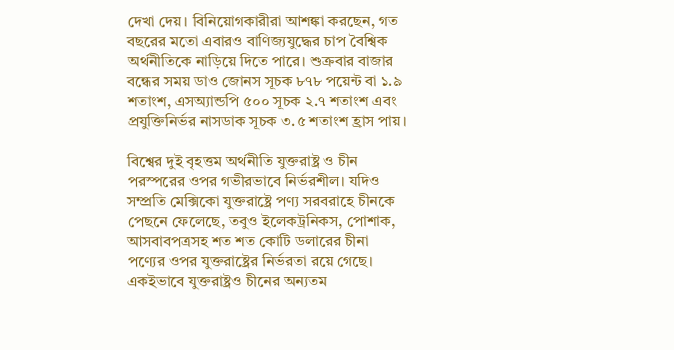দেখা দেয়। বিনিয়োগকারীরা আশঙ্কা করছেন, গত বছরের মতো এবারও বাণিজ্যযুদ্ধের চাপ বৈশ্বিক অর্থনীতিকে নাড়িয়ে দিতে পারে। শুক্রবার বাজার বন্ধের সময় ডাও জোনস সূচক ৮৭৮ পয়েন্ট বা ১.৯ শতাংশ, এসঅ্যান্ডপি ৫০০ সূচক ২.৭ শতাংশ এবং প্রযুক্তিনির্ভর নাসডাক সূচক ৩.৫ শতাংশ হ্রাস পায়।

বিশ্বের দুই বৃহত্তম অর্থনীতি যুক্তরাষ্ট্র ও চীন পরস্পরের ওপর গভীরভাবে নির্ভরশীল। যদিও সম্প্রতি মেক্সিকো যুক্তরাষ্ট্রে পণ্য সরবরাহে চীনকে পেছনে ফেলেছে, তবুও ইলেকট্রনিকস, পোশাক, আসবাবপত্রসহ শত শত কোটি ডলারের চীনা পণ্যের ওপর যুক্তরাষ্ট্রের নির্ভরতা রয়ে গেছে। একইভাবে যুক্তরাষ্ট্রও চীনের অন্যতম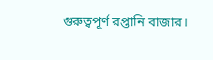গুরুত্বপূর্ণ রপ্তানি বাজার।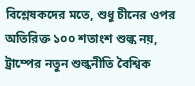বিশ্লেষকদের মতে, শুধু চীনের ওপর অতিরিক্ত ১০০ শতাংশ শুল্ক নয়,  ট্রাম্পের নতুন শুল্কনীতি বৈশ্বিক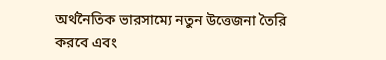অর্থনৈতিক ভারসাম্যে নতুন উত্তেজনা তৈরি করবে এবং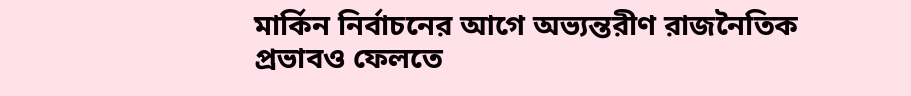মার্কিন নির্বাচনের আগে অভ্যন্তরীণ রাজনৈতিক প্রভাবও ফেলতে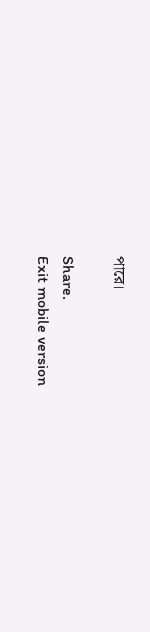পারে।

Share.
Exit mobile version